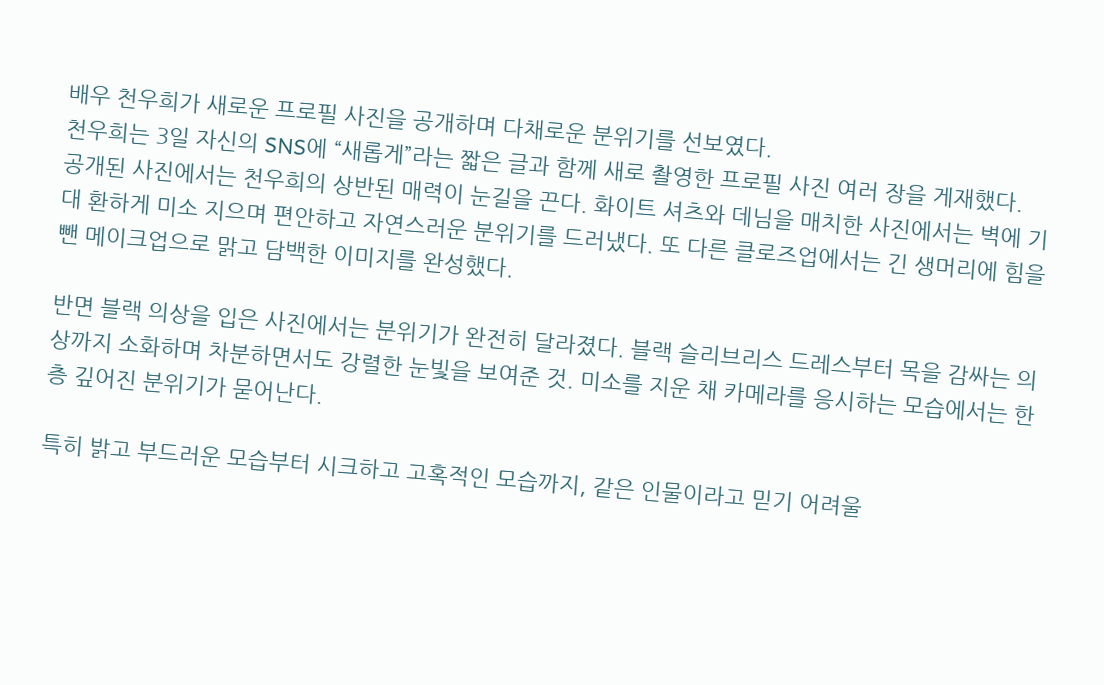배우 천우희가 새로운 프로필 사진을 공개하며 다채로운 분위기를 선보였다.
천우희는 3일 자신의 SNS에 “새롭게”라는 짧은 글과 함께 새로 촬영한 프로필 사진 여러 장을 게재했다.
공개된 사진에서는 천우희의 상반된 매력이 눈길을 끈다. 화이트 셔츠와 데님을 매치한 사진에서는 벽에 기대 환하게 미소 지으며 편안하고 자연스러운 분위기를 드러냈다. 또 다른 클로즈업에서는 긴 생머리에 힘을 뺀 메이크업으로 맑고 담백한 이미지를 완성했다.

반면 블랙 의상을 입은 사진에서는 분위기가 완전히 달라졌다. 블랙 슬리브리스 드레스부터 목을 감싸는 의상까지 소화하며 차분하면서도 강렬한 눈빛을 보여준 것. 미소를 지운 채 카메라를 응시하는 모습에서는 한층 깊어진 분위기가 묻어난다.

특히 밝고 부드러운 모습부터 시크하고 고혹적인 모습까지, 같은 인물이라고 믿기 어려울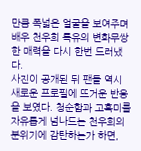만큼 폭넓은 얼굴을 보여주며 배우 천우희 특유의 변화무쌍한 매력을 다시 한번 드러냈다.
사진이 공개된 뒤 팬들 역시 새로운 프로필에 뜨거운 반응을 보였다. 청순함과 고혹미를 자유롭게 넘나드는 천우희의 분위기에 감탄하는가 하면,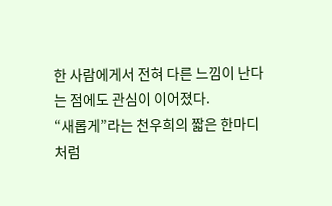한 사람에게서 전혀 다른 느낌이 난다는 점에도 관심이 이어졌다.
“새롭게”라는 천우희의 짧은 한마디처럼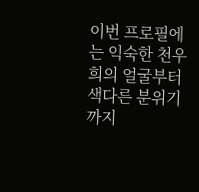이번 프로필에는 익숙한 천우희의 얼굴부터 색다른 분위기까지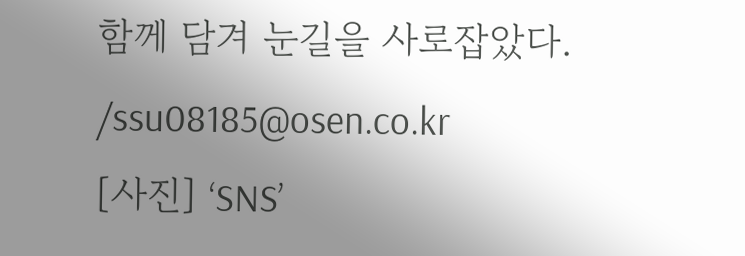함께 담겨 눈길을 사로잡았다. /ssu08185@osen.co.kr
[사진] ‘SNS’